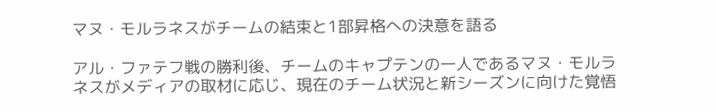マヌ・モルラネスがチームの結束と1部昇格への決意を語る

アル・ファテフ戦の勝利後、チームのキャプテンの一人であるマヌ・モルラネスがメディアの取材に応じ、現在のチーム状況と新シーズンに向けた覚悟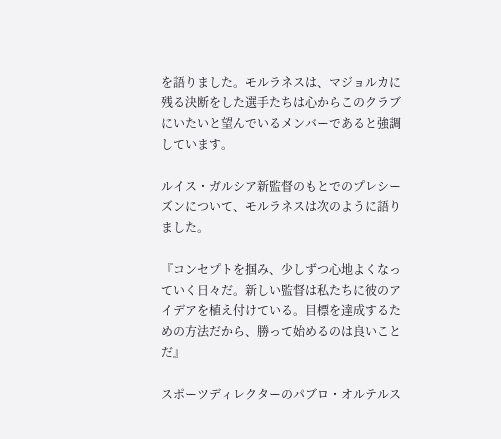を語りました。モルラネスは、マジョルカに残る決断をした選手たちは心からこのクラブにいたいと望んでいるメンバーであると強調しています。

ルイス・ガルシア新監督のもとでのプレシーズンについて、モルラネスは次のように語りました。

『コンセプトを掴み、少しずつ心地よくなっていく日々だ。新しい監督は私たちに彼のアイデアを植え付けている。目標を達成するための方法だから、勝って始めるのは良いことだ』

スポーツディレクターのパブロ・オルテルス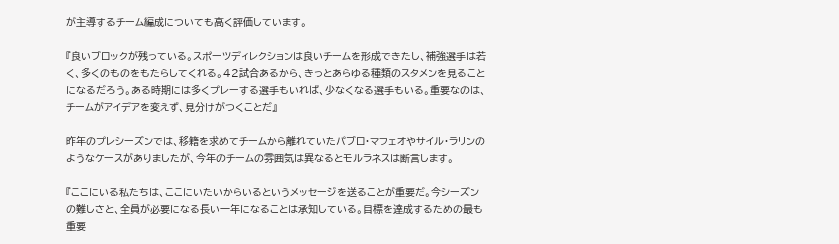が主導するチーム編成についても高く評価しています。

『良いブロックが残っている。スポーツディレクションは良いチームを形成できたし、補強選手は若く、多くのものをもたらしてくれる。42試合あるから、きっとあらゆる種類のスタメンを見ることになるだろう。ある時期には多くプレーする選手もいれば、少なくなる選手もいる。重要なのは、チームがアイデアを変えず、見分けがつくことだ』

昨年のプレシーズンでは、移籍を求めてチームから離れていたパブロ・マフェオやサイル・ラリンのようなケースがありましたが、今年のチームの雰囲気は異なるとモルラネスは断言します。

『ここにいる私たちは、ここにいたいからいるというメッセージを送ることが重要だ。今シーズンの難しさと、全員が必要になる長い一年になることは承知している。目標を達成するための最も重要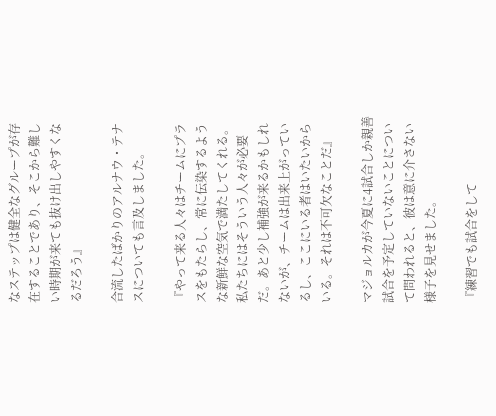なステップは健全なグループが存在することであり、そこから難しい時期が来ても抜け出しやすくなるだろう』

合流したばかりのアルナウ・テナスについても言及しました。

『やって来る人々はチームにプラスをもたらし、常に伝染するような新鮮な空気で満たしてくれる。私たちにはそういう人々が必要だ。あと少し補強が来るかもしれないが、チームは出来上がっているし、ここにいる者はいたいからいる。それは不可欠なことだ』

マジョルカが今夏に4試合しか親善試合を予定していないことについて問われると、彼は意に介さない様子を見せました。

『練習でも試合をして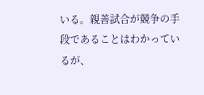いる。親善試合が競争の手段であることはわかっているが、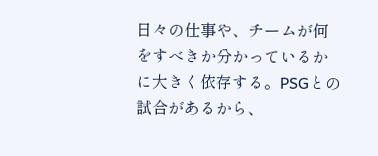日々の仕事や、チームが何をすべきか分かっているかに大きく依存する。PSGとの試合があるから、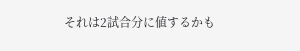それは2試合分に値するかも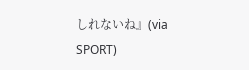しれないね』(via SPORT)